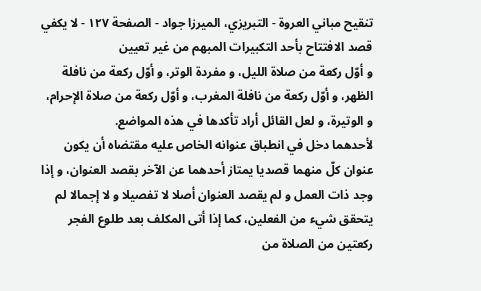تنقيح مباني العروة - التبريزي، الميرزا جواد - الصفحة ١٢٧ - لا يكفي قصد الافتتاح بأحد التكبيرات المبهم من غير تعيين
و أوّل ركعة من صلاة الليل، و مفردة الوتر، و أوّل ركعة من نافلة الظهر، و أوّل ركعة من نافلة المغرب، و أوّل ركعة من صلاة الإحرام، و الوتيرة، و لعل القائل أراد تأكدها في هذه المواضع.
لأحدهما دخل في انطباق عنوانه الخاص عليه مقتضاه أن يكون عنوان كلّ منهما قصديا يمتاز أحدهما عن الآخر بقصد العنوان، و إذا وجد ذات العمل و لم يقصد العنوان أصلا لا تفصيلا و لا إجمالا لم يتحقق شيء من الفعلين، كما إذا أتى المكلف بعد طلوع الفجر ركعتين من الصلاة من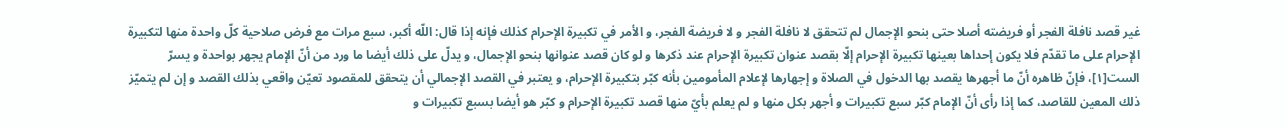غير قصد نافلة الفجر أو فريضته أصلا حتى بنحو الإجمال لم تتحقق لا نافلة الفجر و لا فريضة الفجر، و الأمر في تكبيرة الإحرام كذلك فإنه إذا قال: اللّه أكبر، سبع مرات مع فرض صلاحية كلّ واحدة منها لتكبيرة الإحرام على ما تقدّم فلا يكون إحداها بعينها تكبيرة الإحرام إلّا بقصد عنوان تكبيرة الإحرام عند ذكرها و لو كان قصد عنوانها بنحو الإجمال، و يدلّ على ذلك أيضا ما ورد من أنّ الإمام يجهر بواحدة و يسرّ الست[١]، فإنّ ظاهره أنّ ما أجهرها يقصد بها الدخول في الصلاة و إجهارها لإعلام المأمومين بأنه كبّر بتكبيرة الإحرام، و يعتبر في القصد الإجمالي أن يتحقق للمقصود تعيّن واقعي بذلك القصد و إن لم يتميّز ذلك المعين للقاصد، كما إذا رأى أنّ الإمام كبّر سبع تكبيرات و أجهر بكل منها و لم يعلم بأيّ منها قصد تكبيرة الإحرام و كبّر هو أيضا بسبع تكبيرات و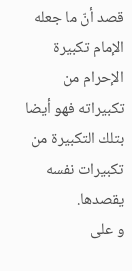قصد أنّ ما جعله الإمام تكبيرة الإحرام من تكبيراته فهو أيضا بتلك التكبيرة من تكبيرات نفسه يقصدها.
و على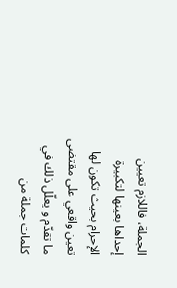الجملة، فاللازم تعيين إحداها بعينها لتكبيرة الإحرام بحيث تكون لها تعين واقعي على مقتضى ما تقدّم و يعلّل ذلك في كلمات جملة من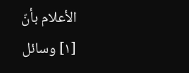الأعلام بأنّ
[١] وسائل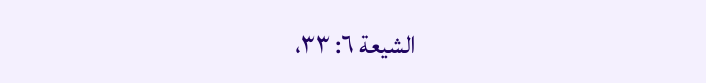الشيعة ٦: ٣٣،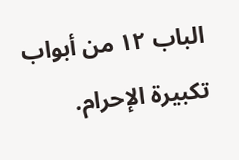الباب ١٢ من أبواب تكبيرة الإحرام.